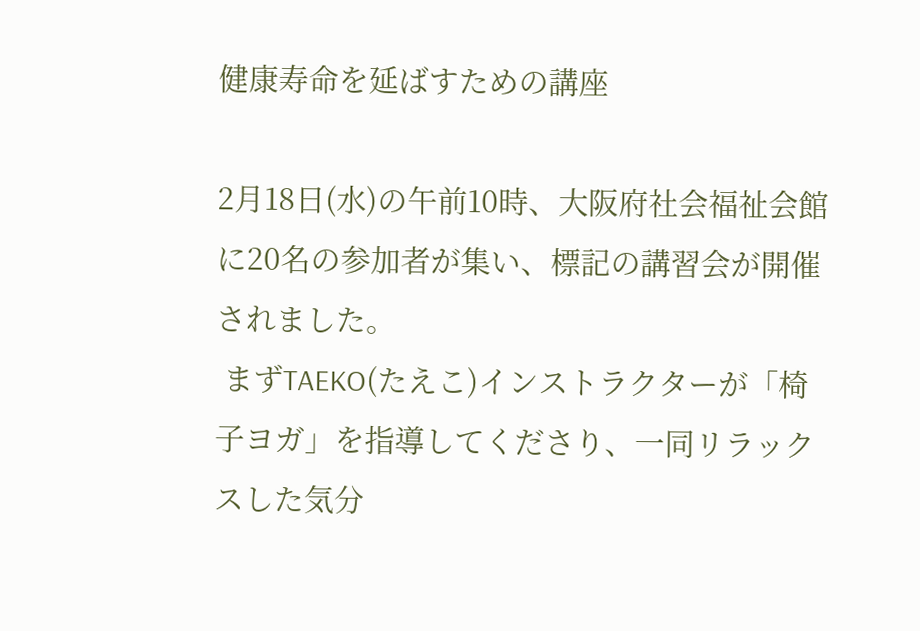健康寿命を延ばすための講座

2月18日(水)の午前10時、大阪府社会福祉会館に20名の参加者が集い、標記の講習会が開催されました。
 まずTAEKO(たえこ)インストラクターが「椅子ヨガ」を指導してくださり、一同リラックスした気分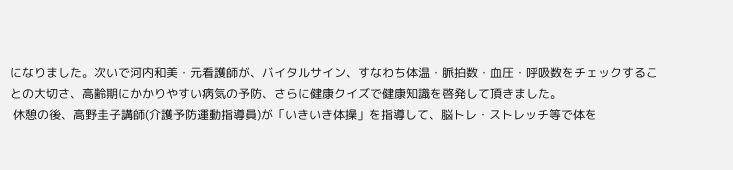になりました。次いで河内和美・元看護師が、バイタルサイン、すなわち体温・脈拍数・血圧・呼吸数をチェックすることの大切さ、高齢期にかかりやすい病気の予防、さらに健康クイズで健康知識を啓発して頂きました。
 休憩の後、高野圭子講師(介護予防運動指導員)が「いきいき体操」を指導して、脳トレ・ストレッチ等で体を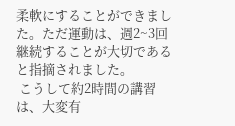柔軟にすることができました。ただ運動は、週2~3回継続することが大切であると指摘されました。
 こうして約2時間の講習は、大変有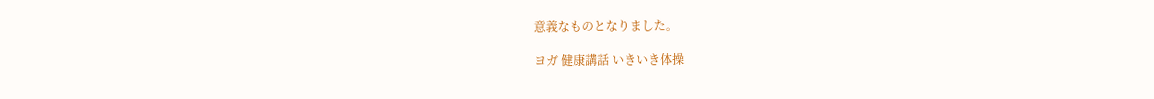意義なものとなりました。

ヨガ 健康講話 いきいき体操